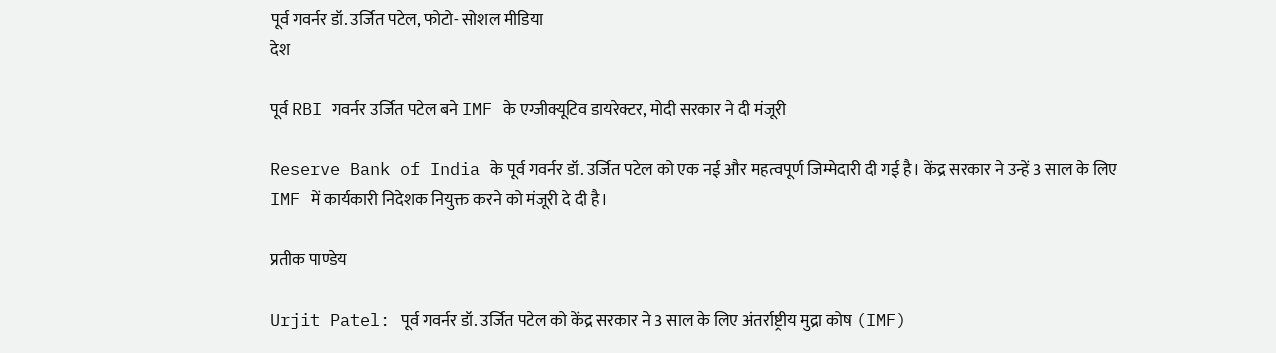पूर्व गवर्नर डॉ. उर्जित पटेल, फोटो- सोशल मीडिया
देश

पूर्व RBI गवर्नर उर्जित पटेल बने IMF के एग्जीक्यूटिव डायरेक्टर, मोदी सरकार ने दी मंजूरी

Reserve Bank of India के पूर्व गवर्नर डॉ. उर्जित पटेल को एक नई और महत्वपूर्ण जिम्मेदारी दी गई है। केंद्र सरकार ने उन्हें 3 साल के लिए IMF में कार्यकारी निदेशक नियुक्त करने को मंजूरी दे दी है।

प्रतीक पाण्डेय

Urjit Patel: पूर्व गवर्नर डॉ. उर्जित पटेल को केंद्र सरकार ने 3 साल के लिए अंतर्राष्ट्रीय मुद्रा कोष (IMF)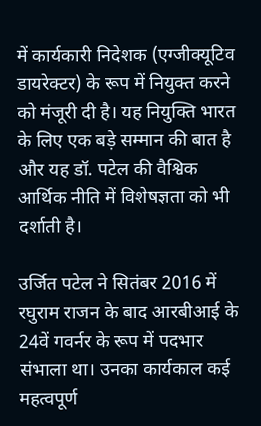में कार्यकारी निदेशक (एग्जीक्यूटिव डायरेक्टर) के रूप में नियुक्त करने को मंजूरी दी है। यह नियुक्ति भारत के लिए एक बड़े सम्मान की बात है और यह डॉ. पटेल की वैश्विक आर्थिक नीति में विशेषज्ञता को भी दर्शाती है।

उर्जित पटेल ने सितंबर 2016 में रघुराम राजन के बाद आरबीआई के 24वें गवर्नर के रूप में पदभार संभाला था। उनका कार्यकाल कई महत्वपूर्ण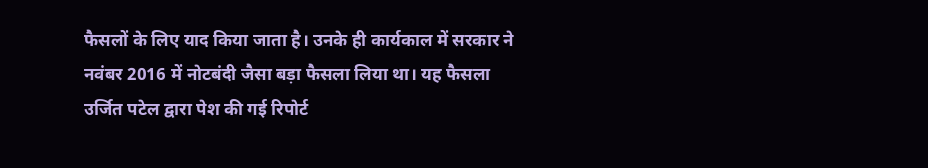फैसलों के लिए याद किया जाता है। उनके ही कार्यकाल में सरकार ने नवंबर 2016 में नोटबंदी जैसा बड़ा फैसला लिया था। यह फैसला उर्जित पटेल द्वारा पेश की गई रिपोर्ट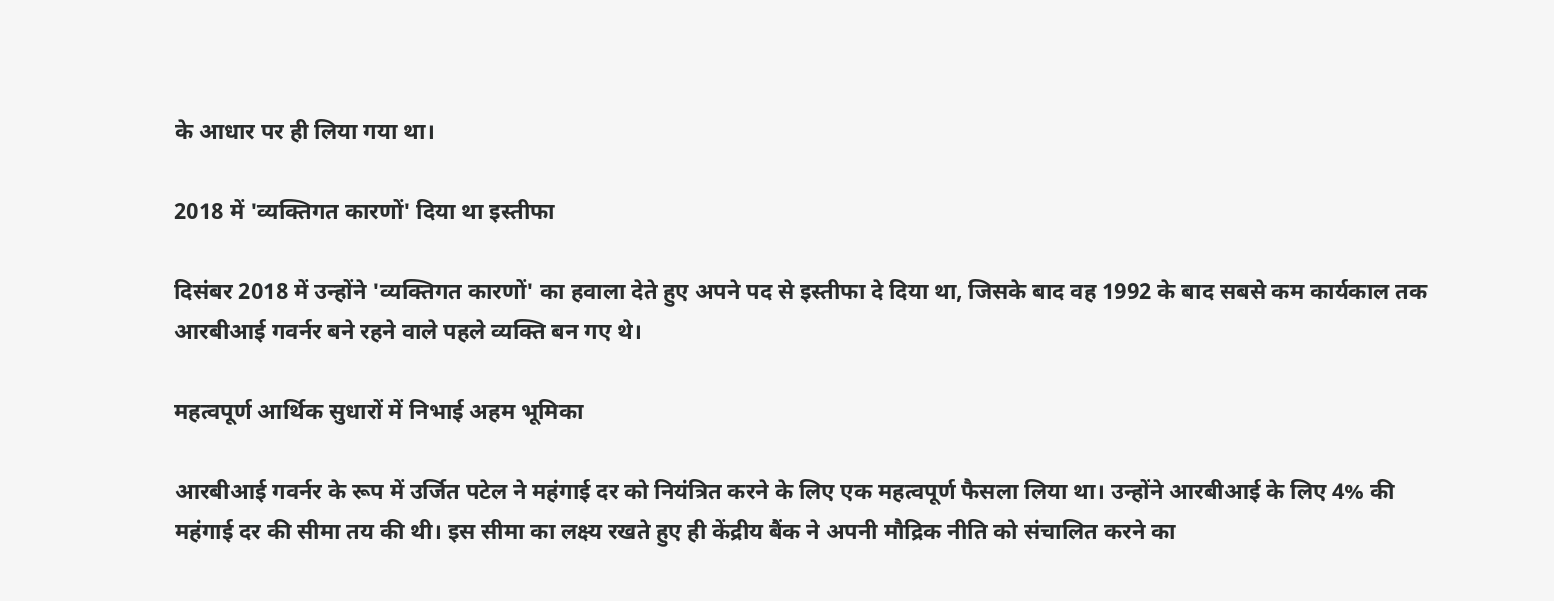के आधार पर ही लिया गया था।

2018 में 'व्यक्तिगत कारणों' दिया था इस्तीफा

दिसंबर 2018 में उन्होंने 'व्यक्तिगत कारणों' का हवाला देते हुए अपने पद से इस्तीफा दे दिया था, जिसके बाद वह 1992 के बाद सबसे कम कार्यकाल तक आरबीआई गवर्नर बने रहने वाले पहले व्यक्ति बन गए थे।

महत्वपूर्ण आर्थिक सुधारों में निभाई अहम भूमिका

आरबीआई गवर्नर के रूप में उर्जित पटेल ने महंगाई दर को नियंत्रित करने के लिए एक महत्वपूर्ण फैसला लिया था। उन्होंने आरबीआई के लिए 4% की महंगाई दर की सीमा तय की थी। इस सीमा का लक्ष्य रखते हुए ही केंद्रीय बैंक ने अपनी मौद्रिक नीति को संचालित करने का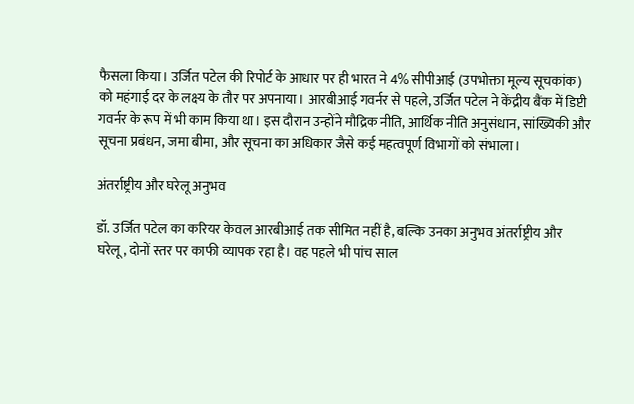फैसला किया। उर्जित पटेल की रिपोर्ट के आधार पर ही भारत ने 4% सीपीआई (उपभोक्ता मूल्य सूचकांक) को महंगाई दर के लक्ष्य के तौर पर अपनाया। आरबीआई गवर्नर से पहले, उर्जित पटेल ने केंद्रीय बैंक में डिप्टी गवर्नर के रूप में भी काम किया था। इस दौरान उन्होंने मौद्रिक नीति, आर्थिक नीति अनुसंधान, सांख्यिकी और सूचना प्रबंधन, जमा बीमा, और सूचना का अधिकार जैसे कई महत्वपूर्ण विभागों को संभाला।

अंतर्राष्ट्रीय और घरेलू अनुभव

डॉ. उर्जित पटेल का करियर केवल आरबीआई तक सीमित नहीं है, बल्कि उनका अनुभव अंतर्राष्ट्रीय और घरेलू, दोनों स्तर पर काफी व्यापक रहा है। वह पहले भी पांच साल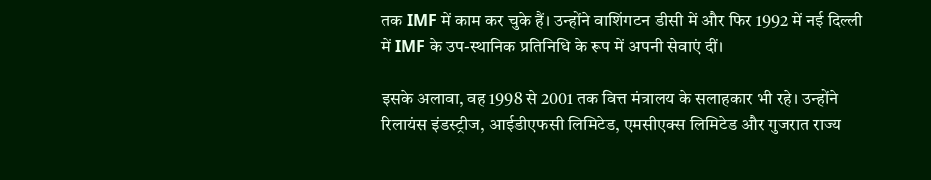तक IMF में काम कर चुके हैं। उन्होंने वाशिंगटन डीसी में और फिर 1992 में नई दिल्ली में IMF के उप-स्थानिक प्रतिनिधि के रूप में अपनी सेवाएं दीं।

इसके अलावा, वह 1998 से 2001 तक वित्त मंत्रालय के सलाहकार भी रहे। उन्होंने रिलायंस इंडस्ट्रीज, आईडीएफसी लिमिटेड, एमसीएक्स लिमिटेड और गुजरात राज्य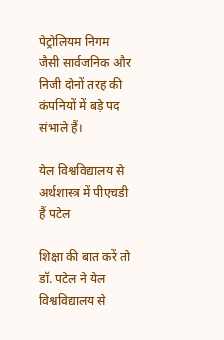पेट्रोलियम निगम जैसी सार्वजनिक और निजी दोनों तरह की कंपनियों में बड़े पद संभाले हैं।

येल विश्वविद्यालय से अर्थशास्त्र में पीएचडी हैं पटेल

शिक्षा की बात करें तो डॉ. पटेल ने येल विश्वविद्यालय से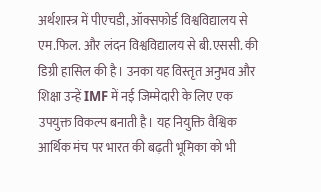अर्थशास्त्र में पीएचडी, ऑक्सफोर्ड विश्वविद्यालय से एम.फिल. और लंदन विश्वविद्यालय से बी.एससी. की डिग्री हासिल की है। उनका यह विस्तृत अनुभव और शिक्षा उन्हें IMF में नई जिम्मेदारी के लिए एक उपयुक्त विकल्प बनाती है। यह नियुक्ति वैश्विक आर्थिक मंच पर भारत की बढ़ती भूमिका को भी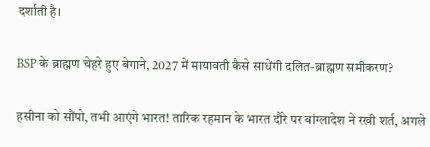दर्शाती है।

BSP के ब्राह्मण चेहरे हुए बेगाने, 2027 में मायावती कैसे साधेंगी दलित-ब्राह्मण समीकरण?

हसीना को सौंपो, तभी आएंगे भारत! तारिक रहमान के भारत दौरे पर बांग्लादेश ने रखी शर्त, अगले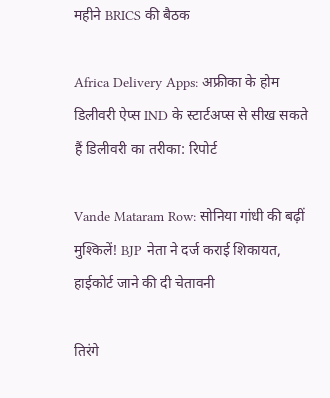महीने BRICS की बैठक

Africa Delivery Apps: अफ्रीका के होम डिलीवरी ऐप्स IND के स्टार्टअप्स से सीख सकते हैं डिलीवरी का तरीका: रिपोर्ट

Vande Mataram Row: सोनिया गांधी की बढ़ीं मुश्किलें! BJP नेता ने दर्ज कराई शिकायत, हाईकोर्ट जाने की दी चेतावनी

तिरंगे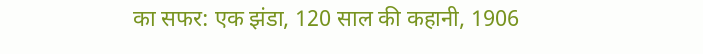का सफर: एक झंडा, 120 साल की कहानी, 1906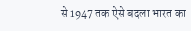से 1947 तक ऐसे बदला भारत का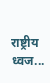राष्ट्रीय ध्वज...